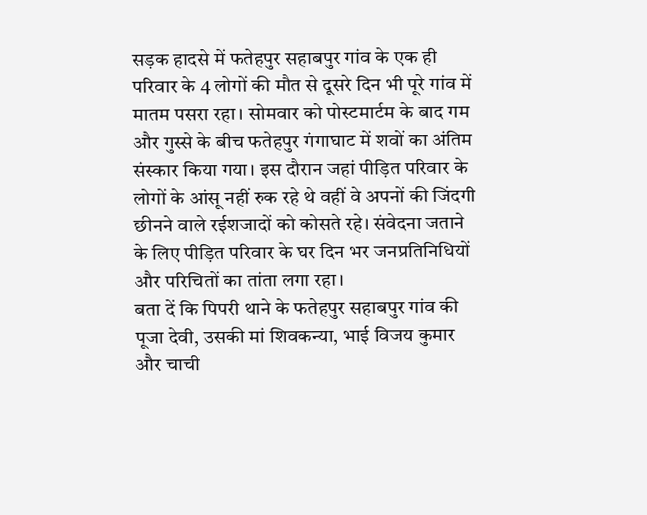सड़क हादसे में फतेहपुर सहाबपुर गांव के एक ही परिवार के 4 लोगों की मौत से दूसरे दिन भी पूरे गांव में मातम पसरा रहा। सोमवार को पोस्टमार्टम के बाद गम और गुस्से के बीच फतेहपुर गंगाघाट में शवों का अंतिम संस्कार किया गया। इस दौरान जहां पीड़ित परिवार के लोगों के आंसू नहीं रुक रहे थे वहीं वे अपनों की जिंदगी छीनने वाले रईशजादों को कोसते रहे। संवेदना जताने के लिए पीड़ित परिवार के घर दिन भर जनप्रतिनिधियों और परिचितों का तांता लगा रहा।
बता दें कि पिपरी थाने के फतेहपुर सहाबपुर गांव की पूजा देवी, उसकी मां शिवकन्या, भाई विजय कुमार और चाची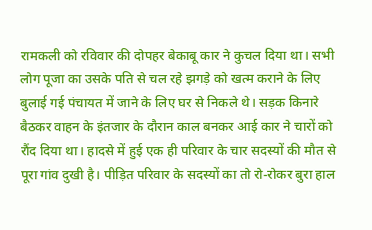रामकली को रविवार की दोपहर बेकाबू कार ने कुचल दिया था। सभी लोग पूजा का उसके पति से चल रहे झगड़े को खत्म कराने के लिए बुलाई गई पंचायत में जाने के लिए घर से निकले थे। सड़क किनारे बैठकर वाहन के इंतजार के दौरान काल बनकर आई कार ने चारों को रौंद दिया था। हादसे में हुई एक ही परिवार के चार सदस्यों की मौत से पूरा गांव दुखी है। पीड़ित परिवार के सदस्यों का तो रो-रोकर बुरा हाल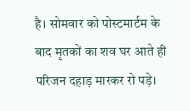है। सोमवार को पोस्टमार्टम के बाद मृतकों का शव घर आते ही परिजन दहाड़ मारकर रो पड़े।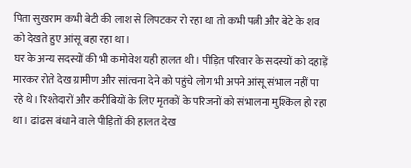पिता सुखराम कभी बेटी की लाश से लिपटकर रो रहा था तो कभी पत्नी और बेटे के शव को देखते हुए आंसू बहा रहा था।
घर के अन्य सदस्यों की भी कमोवेश यही हालत थी। पीड़ित परिवार के सदस्यों को दहाड़ें मारकर रोते देख ग्रामीण और सांत्वना देने को पहुंचे लोग भी अपने आंसू संभाल नहीं पा रहे थे। रिश्तेदारों और करीबियों के लिए मृतकों के परिजनों को संभालना मुश्किल हो रहा था। ढांढस बंधाने वाले पीड़ितों की हालत देख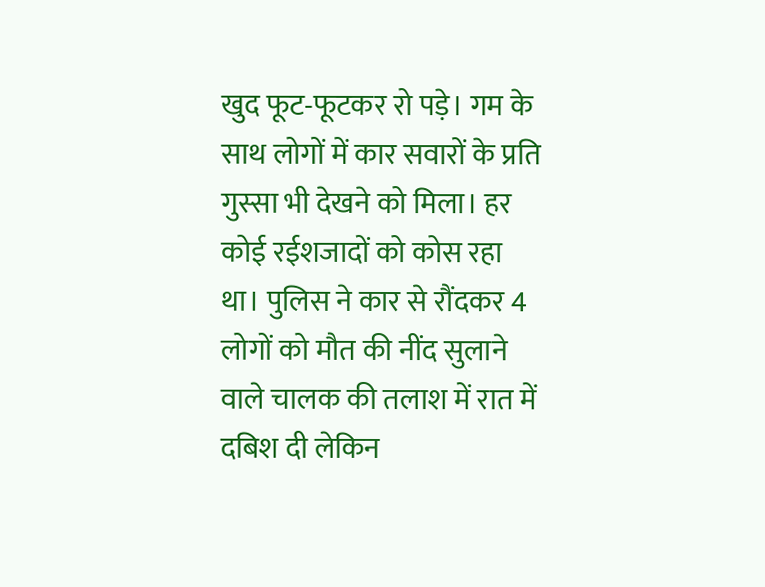खुद फूट-फूटकर रो पड़े। गम के साथ लोगों में कार सवारों के प्रति गुस्सा भी देखने को मिला। हर कोई रईशजादों को कोस रहा था। पुलिस ने कार से रौंदकर 4 लोगों को मौत की नींद सुलाने वाले चालक की तलाश में रात में दबिश दी लेकिन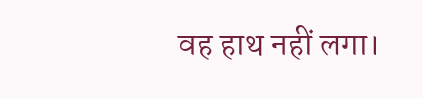वह हाथ नहीं लगा।